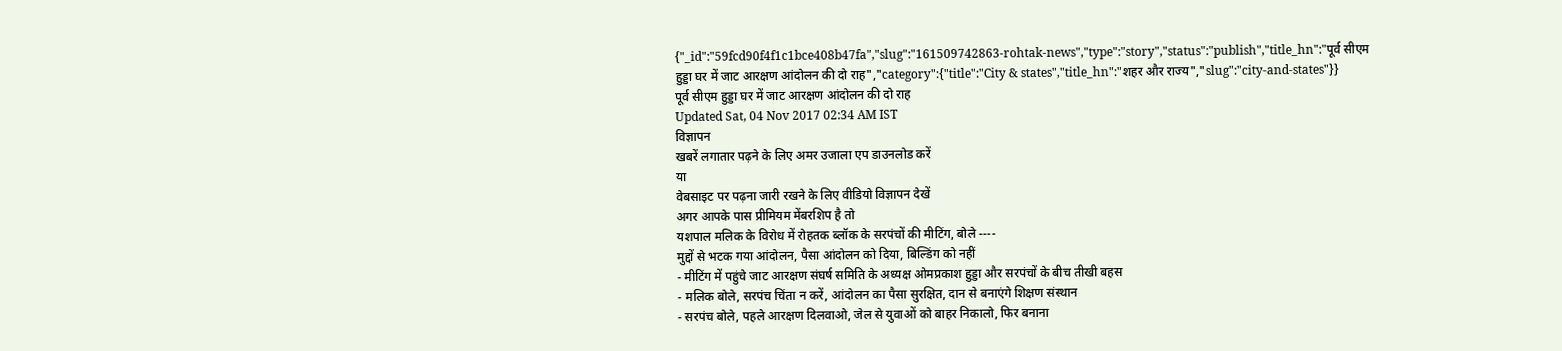{"_id":"59fcd90f4f1c1bce408b47fa","slug":"161509742863-rohtak-news","type":"story","status":"publish","title_hn":"पूर्व सीएम हुड्डा घर में जाट आरक्षण आंदोलन की दो राह","category":{"title":"City & states","title_hn":"शहर और राज्य","slug":"city-and-states"}}
पूर्व सीएम हुड्डा घर में जाट आरक्षण आंदोलन की दो राह
Updated Sat, 04 Nov 2017 02:34 AM IST
विज्ञापन
खबरें लगातार पढ़ने के लिए अमर उजाला एप डाउनलोड करें
या
वेबसाइट पर पढ़ना जारी रखने के लिए वीडियो विज्ञापन देखें
अगर आपके पास प्रीमियम मेंबरशिप है तो
यशपाल मलिक के विरोध में रोहतक ब्लॉक के सरपंचों की मीटिंग, बोले ----
मुद्दों से भटक गया आंदोलन, पैसा आंदोलन को दिया, बिल्डिंग को नहीं
- मीटिंग में पहुंचे जाट आरक्षण संघर्ष समिति के अध्यक्ष ओमप्रकाश हुड्डा और सरपंचों के बीच तीखी बहस
- मलिक बोले, सरपंच चिंता न करें, आंदोलन का पैसा सुरक्षित, दान से बनाएंगे शिक्षण संस्थान
- सरपंच बोले, पहले आरक्षण दिलवाओ, जेल से युवाओं को बाहर निकालो, फिर बनाना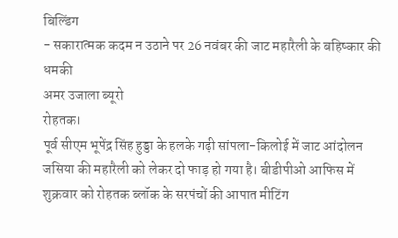बिल्डिंग
- सकारात्मक कदम न उठाने पर 26 नवंबर की जाट महारैली के बहिष्कार की धमकी
अमर उजाला ब्यूरो
रोहतक।
पूर्व सीएम भूपेंद्र सिंह हुड्डा के हलके गढ़ी सांपला-किलोई में जाट आंदोलन जसिया की महारैली को लेकर दो फाड़ हो गया है। बीडीपीओ आफिस में शुक्रवार को रोहतक ब्लॉक के सरपंचों की आपात मीटिंग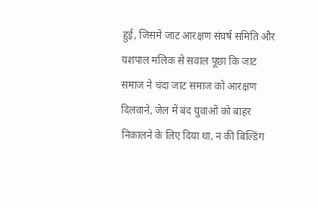हुई, जिसमें जाट आरक्षण संघर्ष समिति और यशपाल मलिक से सवाल पूछा कि जाट समाज ने चंदा जाट समाज को आरक्षण दिलवाने, जेल में बंद युवाओं को बाहर निकालने के लिए दिया था, न की बिल्डिंग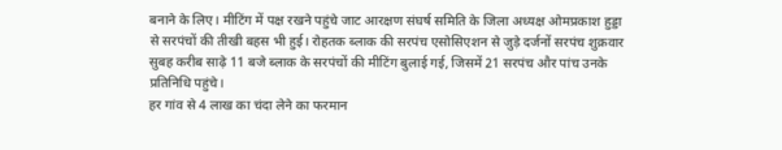बनाने के लिए। मीटिंग में पक्ष रखने पहुंचे जाट आरक्षण संघर्ष समिति के जिला अध्यक्ष ओमप्रकाश हुड्डा से सरपंचों की तीखी बहस भी हुई। रोहतक ब्लाक की सरपंच एसोसिएशन से जुड़े दर्जनों सरपंच शुक्रवार सुबह करीब साढ़े 11 बजे ब्लाक के सरपंचों की मीटिंग बुलाई गई, जिसमें 21 सरपंच और पांच उनके प्रतिनिधि पहुंचे।
हर गांव से 4 लाख का चंदा लेने का फरमान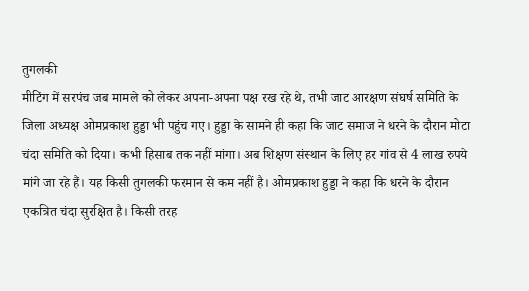तुगलकी
मीटिंग में सरपंच जब मामले को लेकर अपना-अपना पक्ष रख रहे थे, तभी जाट आरक्षण संघर्ष समिति के जिला अध्यक्ष ओमप्रकाश हुड्डा भी पहुंच गए। हुड्डा के सामने ही कहा कि जाट समाज ने धरने के दौरान मोटा चंदा समिति को दिया। कभी हिसाब तक नहीं मांगा। अब शिक्षण संस्थान के लिए हर गांव से 4 लाख रुपये मांगे जा रहे हैं। यह किसी तुगलकी फरमान से कम नहीं है। ओमप्रकाश हुड्डा ने कहा कि धरने के दौरान एकत्रित चंदा सुरक्षित है। किसी तरह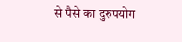से पैसे का दुरुपयोग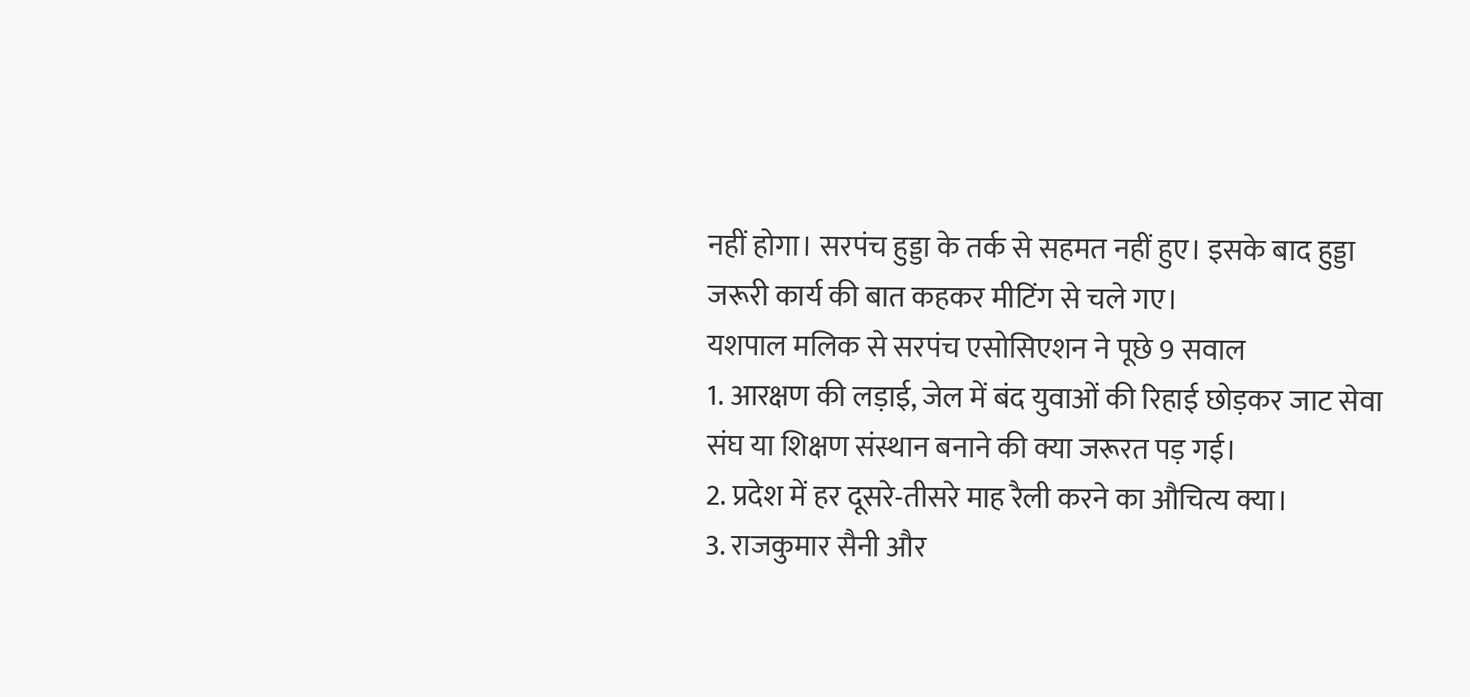नहीं होगा। सरपंच हुड्डा के तर्क से सहमत नहीं हुए। इसके बाद हुड्डा जरूरी कार्य की बात कहकर मीटिंग से चले गए।
यशपाल मलिक से सरपंच एसोसिएशन ने पूछे 9 सवाल
1. आरक्षण की लड़ाई, जेल में बंद युवाओं की रिहाई छोड़कर जाट सेवा संघ या शिक्षण संस्थान बनाने की क्या जरूरत पड़ गई।
2. प्रदेश में हर दूसरे-तीसरे माह रैली करने का औचित्य क्या।
3. राजकुमार सैनी और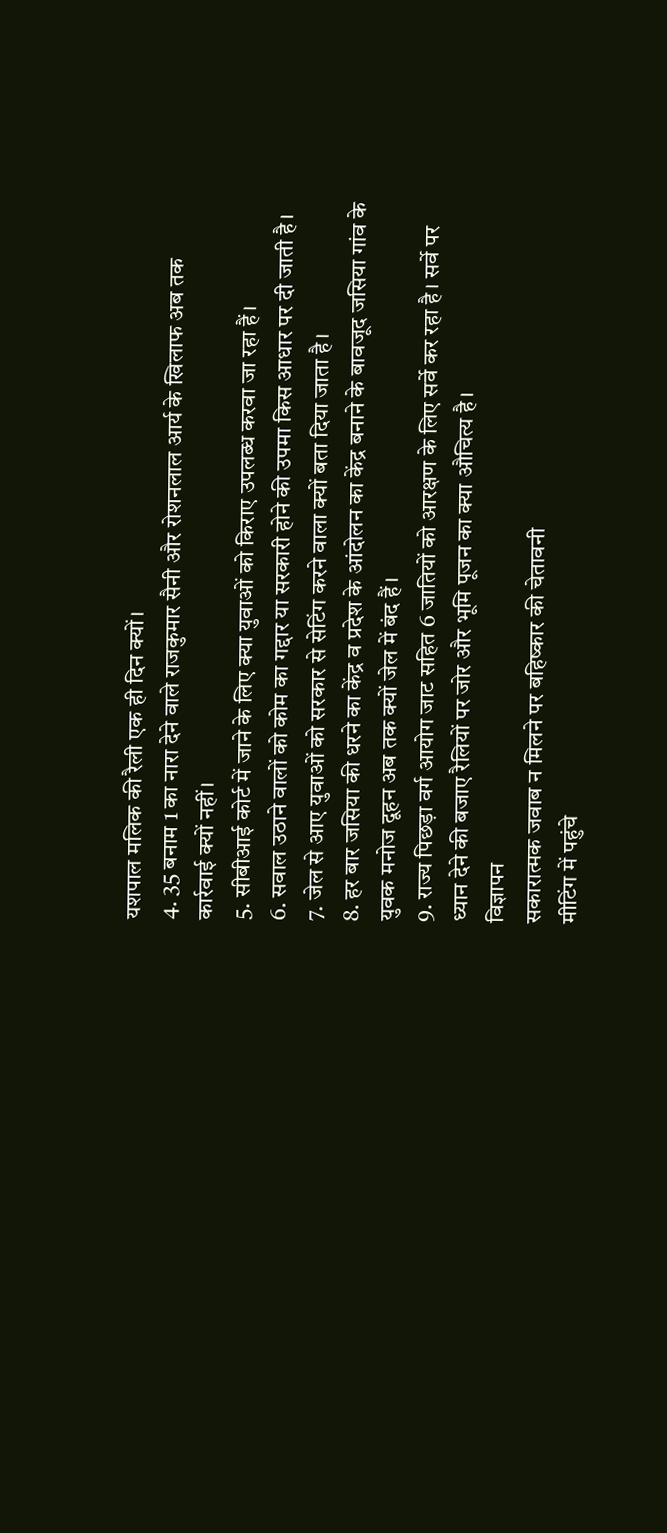यशपाल मलिक की रैली एक ही दिन क्यों।
4. 35 बनाम 1 का नारा देने वाले राजकुमार सैनी और रोशनलाल आर्य के खिलाफ अब तक कार्रवाई क्यों नहीं।
5. सीबीआई कोर्ट में जाने के लिए क्या युवाओं को किराए उपलब्ध करवा जा रहा हैं।
6. सवाल उठाने वालों को कोम का गद्दार या सरकारी होने की उपमा किस आधार पर दी जाती है।
7. जेल से आए युवाओं को सरकार से सेटिंग करने वाला क्यों बता दिया जाता है।
8. हर बार जसिया की धरने का केंद्र व प्रदेश के आंदोलन का केंद्र बनाने के बावजूद जसिया गांव के युवक मनोज दूहन अब तक क्यों जेल में बंद हैं।
9. राज्य पिछड़ा वर्ग आयोग जाट सहित 6 जातियों को आरक्षण के लिए सर्वे कर रहा है। सर्वे पर ध्यान देने की बजाए रैलियों पर जोर और भूमि पूजन का क्या औचित्य है।
विज्ञापन
सकारात्मक जवाब न मिलने पर बहिष्कार की चेतावनी
मीटिंग में पहुंचे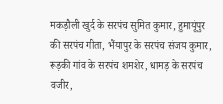मकड़ौली खुर्द के सरपंच सुमित कुमार, हुमायूंपुर की सरपंच गीता, भैंयापुर के सरपंच संजय कुमार, रूड़की गांव के सरपंच शमशेर, धामड़ के सरपंच वजीर,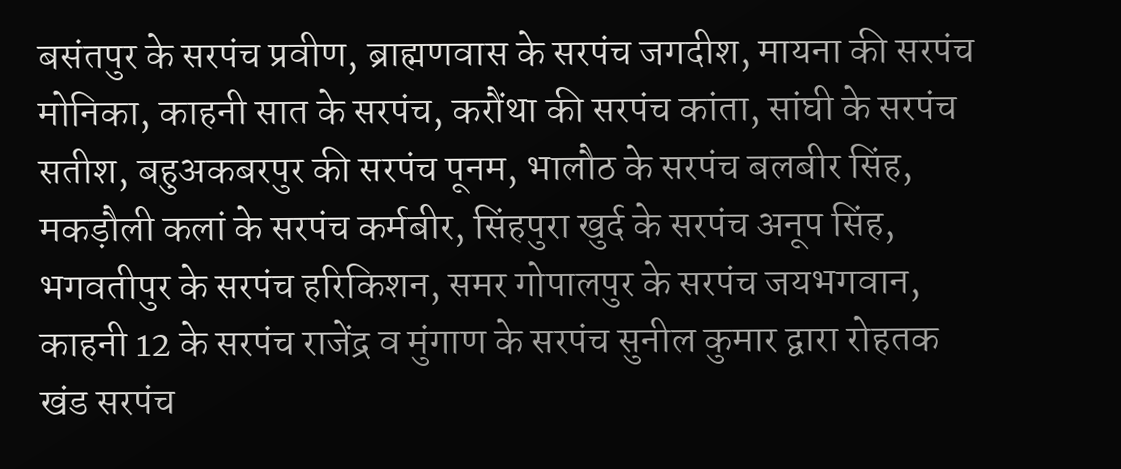बसंतपुर के सरपंच प्रवीण, ब्राह्मणवास के सरपंच जगदीश, मायना की सरपंच मोनिका, काहनी सात के सरपंच, करौंथा की सरपंच कांता, सांघी के सरपंच सतीश, बहुअकबरपुर की सरपंच पूनम, भालौठ के सरपंच बलबीर सिंह, मकड़ौली कलां के सरपंच कर्मबीर, सिंहपुरा खुर्द के सरपंच अनूप सिंह, भगवतीपुर के सरपंच हरिकिशन, समर गोपालपुर के सरपंच जयभगवान, काहनी 12 के सरपंच राजेंद्र व मुंगाण के सरपंच सुनील कुमार द्वारा रोहतक खंड सरपंच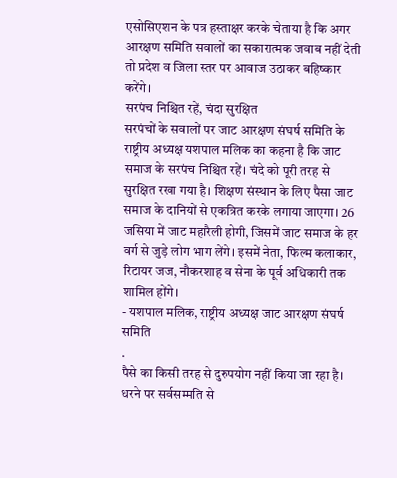एसोसिएशन के पत्र हस्ताक्षर करके चेताया है कि अगर आरक्षण समिति सवालों का सकारात्मक जवाब नहीं देती तो प्रदेश व जिला स्तर पर आवाज उठाकर बहिष्कार करेंगे।
सरपंच निश्चित रहें, चंदा सुरक्षित
सरपंचों के सवालों पर जाट आरक्षण संघर्ष समिति के राष्ट्रीय अध्यक्ष यशपाल मलिक का कहना है कि जाट समाज के सरपंच निश्चित रहें। चंदे को पूरी तरह से सुरक्षित रखा गया है। शिक्षण संस्थान के लिए पैसा जाट समाज के दानियों से एकत्रित करके लगाया जाएगा। 26 जसिया में जाट महारैली होगी, जिसमें जाट समाज के हर वर्ग से जुड़े लोग भाग लेंगे। इसमें नेता, फिल्म कलाकार, रिटायर जज, नौकरशाह व सेना के पूर्व अधिकारी तक शामिल होंगे।
- यशपाल मलिक, राष्ट्रीय अध्यक्ष जाट आरक्षण संघर्ष समिति
.
पैसे का किसी तरह से दुरुपयोग नहीं किया जा रहा है। धरने पर सर्वसम्मति से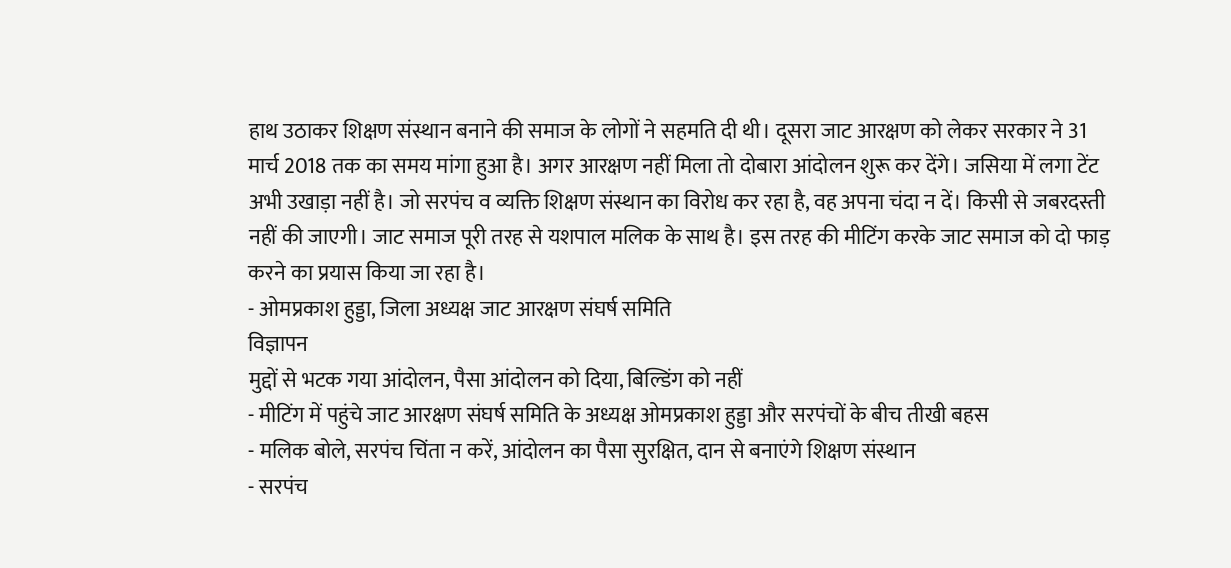हाथ उठाकर शिक्षण संस्थान बनाने की समाज के लोगों ने सहमति दी थी। दूसरा जाट आरक्षण को लेकर सरकार ने 31 मार्च 2018 तक का समय मांगा हुआ है। अगर आरक्षण नहीं मिला तो दोबारा आंदोलन शुरू कर देंगे। जसिया में लगा टेंट अभी उखाड़ा नहीं है। जो सरपंच व व्यक्ति शिक्षण संस्थान का विरोध कर रहा है, वह अपना चंदा न दें। किसी से जबरदस्ती नहीं की जाएगी। जाट समाज पूरी तरह से यशपाल मलिक के साथ है। इस तरह की मीटिंग करके जाट समाज को दो फाड़ करने का प्रयास किया जा रहा है।
- ओमप्रकाश हुड्डा, जिला अध्यक्ष जाट आरक्षण संघर्ष समिति
विज्ञापन
मुद्दों से भटक गया आंदोलन, पैसा आंदोलन को दिया, बिल्डिंग को नहीं
- मीटिंग में पहुंचे जाट आरक्षण संघर्ष समिति के अध्यक्ष ओमप्रकाश हुड्डा और सरपंचों के बीच तीखी बहस
- मलिक बोले, सरपंच चिंता न करें, आंदोलन का पैसा सुरक्षित, दान से बनाएंगे शिक्षण संस्थान
- सरपंच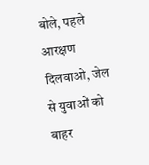बोले, पहले आरक्षण दिलवाओ, जेल से युवाओं को बाहर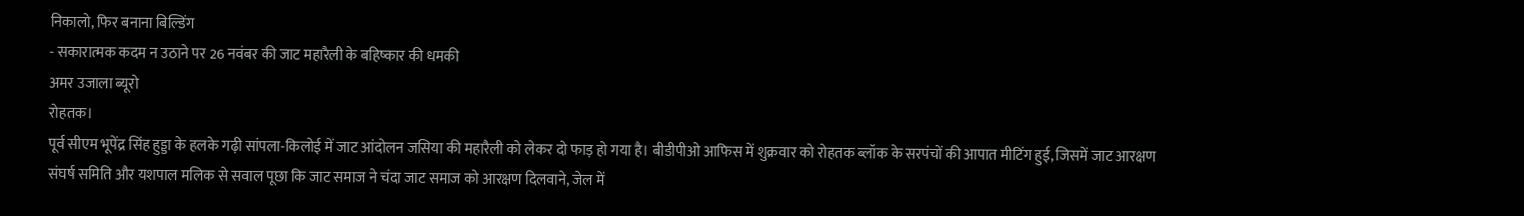निकालो, फिर बनाना बिल्डिंग
- सकारात्मक कदम न उठाने पर 26 नवंबर की जाट महारैली के बहिष्कार की धमकी
अमर उजाला ब्यूरो
रोहतक।
पूर्व सीएम भूपेंद्र सिंह हुड्डा के हलके गढ़ी सांपला-किलोई में जाट आंदोलन जसिया की महारैली को लेकर दो फाड़ हो गया है। बीडीपीओ आफिस में शुक्रवार को रोहतक ब्लॉक के सरपंचों की आपात मीटिंग हुई, जिसमें जाट आरक्षण संघर्ष समिति और यशपाल मलिक से सवाल पूछा कि जाट समाज ने चंदा जाट समाज को आरक्षण दिलवाने, जेल में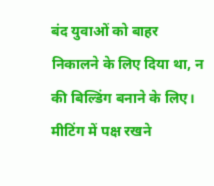बंद युवाओं को बाहर निकालने के लिए दिया था, न की बिल्डिंग बनाने के लिए। मीटिंग में पक्ष रखने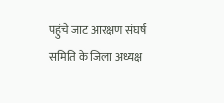पहुंचे जाट आरक्षण संघर्ष समिति के जिला अध्यक्ष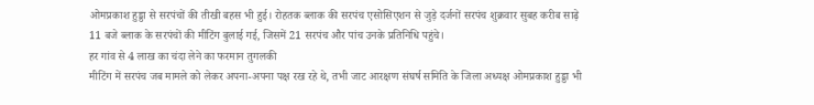ओमप्रकाश हुड्डा से सरपंचों की तीखी बहस भी हुई। रोहतक ब्लाक की सरपंच एसोसिएशन से जुड़े दर्जनों सरपंच शुक्रवार सुबह करीब साढ़े 11 बजे ब्लाक के सरपंचों की मीटिंग बुलाई गई, जिसमें 21 सरपंच और पांच उनके प्रतिनिधि पहुंचे।
हर गांव से 4 लाख का चंदा लेने का फरमान तुगलकी
मीटिंग में सरपंच जब मामले को लेकर अपना-अपना पक्ष रख रहे थे, तभी जाट आरक्षण संघर्ष समिति के जिला अध्यक्ष ओमप्रकाश हुड्डा भी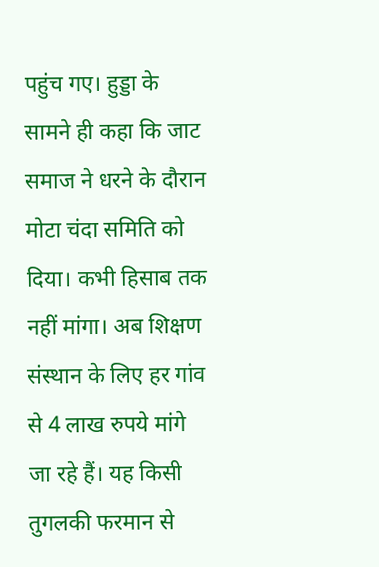पहुंच गए। हुड्डा के सामने ही कहा कि जाट समाज ने धरने के दौरान मोटा चंदा समिति को दिया। कभी हिसाब तक नहीं मांगा। अब शिक्षण संस्थान के लिए हर गांव से 4 लाख रुपये मांगे जा रहे हैं। यह किसी तुगलकी फरमान से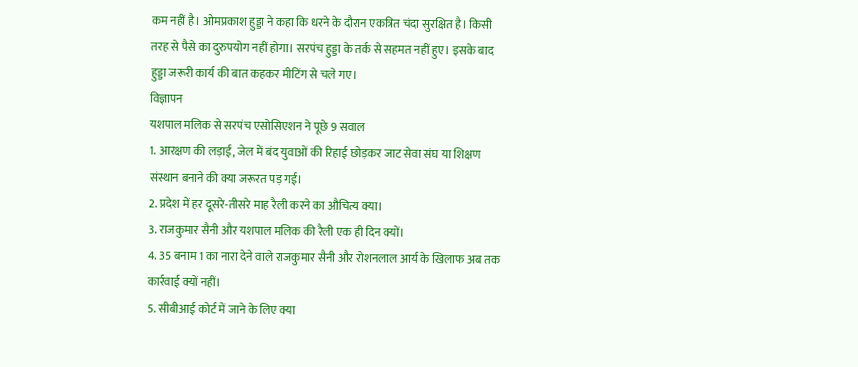कम नहीं है। ओमप्रकाश हुड्डा ने कहा कि धरने के दौरान एकत्रित चंदा सुरक्षित है। किसी तरह से पैसे का दुरुपयोग नहीं होगा। सरपंच हुड्डा के तर्क से सहमत नहीं हुए। इसके बाद हुड्डा जरूरी कार्य की बात कहकर मीटिंग से चले गए।
विज्ञापन
यशपाल मलिक से सरपंच एसोसिएशन ने पूछे 9 सवाल
1. आरक्षण की लड़ाई, जेल में बंद युवाओं की रिहाई छोड़कर जाट सेवा संघ या शिक्षण संस्थान बनाने की क्या जरूरत पड़ गई।
2. प्रदेश में हर दूसरे-तीसरे माह रैली करने का औचित्य क्या।
3. राजकुमार सैनी और यशपाल मलिक की रैली एक ही दिन क्यों।
4. 35 बनाम 1 का नारा देने वाले राजकुमार सैनी और रोशनलाल आर्य के खिलाफ अब तक कार्रवाई क्यों नहीं।
5. सीबीआई कोर्ट में जाने के लिए क्या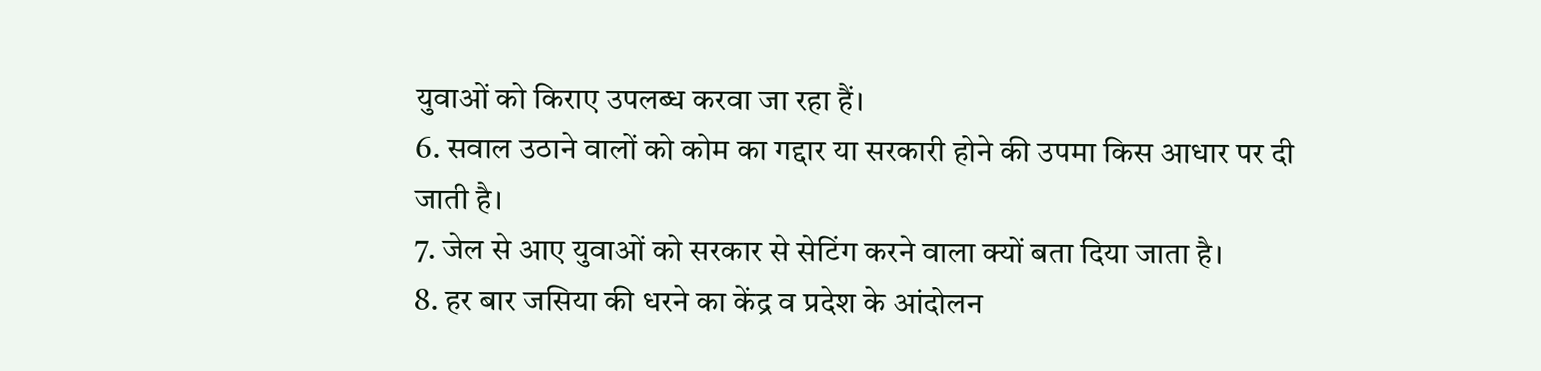युवाओं को किराए उपलब्ध करवा जा रहा हैं।
6. सवाल उठाने वालों को कोम का गद्दार या सरकारी होने की उपमा किस आधार पर दी जाती है।
7. जेल से आए युवाओं को सरकार से सेटिंग करने वाला क्यों बता दिया जाता है।
8. हर बार जसिया की धरने का केंद्र व प्रदेश के आंदोलन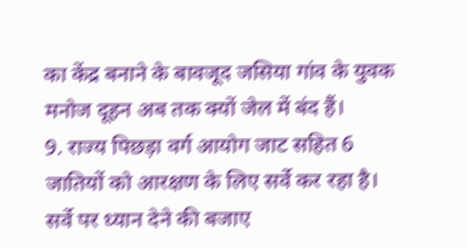का केंद्र बनाने के बावजूद जसिया गांव के युवक मनोज दूहन अब तक क्यों जेल में बंद हैं।
9. राज्य पिछड़ा वर्ग आयोग जाट सहित 6 जातियों को आरक्षण के लिए सर्वे कर रहा है। सर्वे पर ध्यान देने की बजाए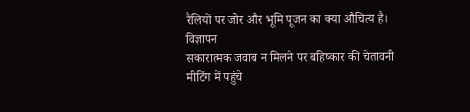रैलियों पर जोर और भूमि पूजन का क्या औचित्य है।
विज्ञापन
सकारात्मक जवाब न मिलने पर बहिष्कार की चेतावनी
मीटिंग में पहुंचे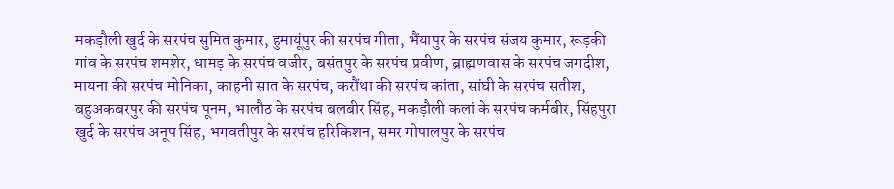मकड़ौली खुर्द के सरपंच सुमित कुमार, हुमायूंपुर की सरपंच गीता, भैंयापुर के सरपंच संजय कुमार, रूड़की गांव के सरपंच शमशेर, धामड़ के सरपंच वजीर, बसंतपुर के सरपंच प्रवीण, ब्राह्मणवास के सरपंच जगदीश, मायना की सरपंच मोनिका, काहनी सात के सरपंच, करौंथा की सरपंच कांता, सांघी के सरपंच सतीश, बहुअकबरपुर की सरपंच पूनम, भालौठ के सरपंच बलबीर सिंह, मकड़ौली कलां के सरपंच कर्मबीर, सिंहपुरा खुर्द के सरपंच अनूप सिंह, भगवतीपुर के सरपंच हरिकिशन, समर गोपालपुर के सरपंच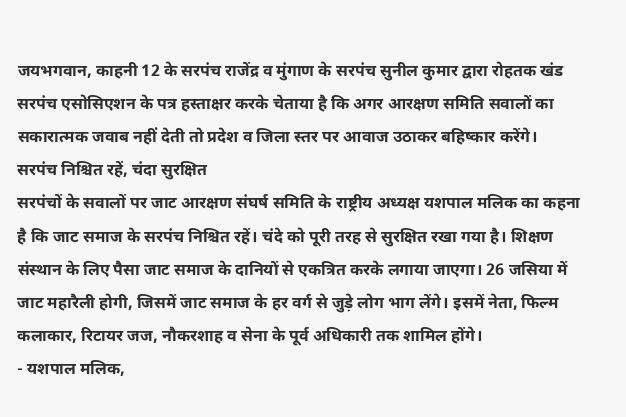जयभगवान, काहनी 12 के सरपंच राजेंद्र व मुंगाण के सरपंच सुनील कुमार द्वारा रोहतक खंड सरपंच एसोसिएशन के पत्र हस्ताक्षर करके चेताया है कि अगर आरक्षण समिति सवालों का सकारात्मक जवाब नहीं देती तो प्रदेश व जिला स्तर पर आवाज उठाकर बहिष्कार करेंगे।
सरपंच निश्चित रहें, चंदा सुरक्षित
सरपंचों के सवालों पर जाट आरक्षण संघर्ष समिति के राष्ट्रीय अध्यक्ष यशपाल मलिक का कहना है कि जाट समाज के सरपंच निश्चित रहें। चंदे को पूरी तरह से सुरक्षित रखा गया है। शिक्षण संस्थान के लिए पैसा जाट समाज के दानियों से एकत्रित करके लगाया जाएगा। 26 जसिया में जाट महारैली होगी, जिसमें जाट समाज के हर वर्ग से जुड़े लोग भाग लेंगे। इसमें नेता, फिल्म कलाकार, रिटायर जज, नौकरशाह व सेना के पूर्व अधिकारी तक शामिल होंगे।
- यशपाल मलिक,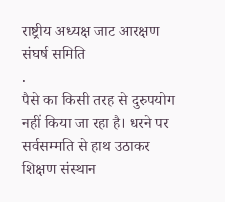राष्ट्रीय अध्यक्ष जाट आरक्षण संघर्ष समिति
.
पैसे का किसी तरह से दुरुपयोग नहीं किया जा रहा है। धरने पर सर्वसम्मति से हाथ उठाकर शिक्षण संस्थान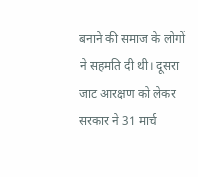बनाने की समाज के लोगों ने सहमति दी थी। दूसरा जाट आरक्षण को लेकर सरकार ने 31 मार्च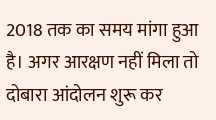2018 तक का समय मांगा हुआ है। अगर आरक्षण नहीं मिला तो दोबारा आंदोलन शुरू कर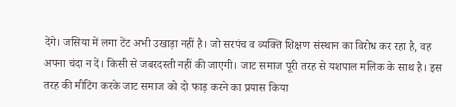देंगे। जसिया में लगा टेंट अभी उखाड़ा नहीं है। जो सरपंच व व्यक्ति शिक्षण संस्थान का विरोध कर रहा है, वह अपना चंदा न दें। किसी से जबरदस्ती नहीं की जाएगी। जाट समाज पूरी तरह से यशपाल मलिक के साथ है। इस तरह की मीटिंग करके जाट समाज को दो फाड़ करने का प्रयास किया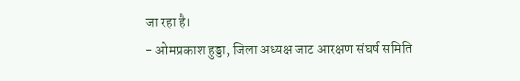जा रहा है।
- ओमप्रकाश हुड्डा, जिला अध्यक्ष जाट आरक्षण संघर्ष समिति